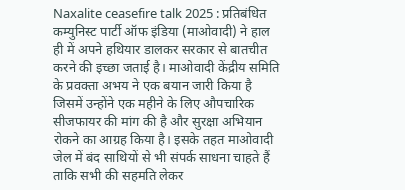Naxalite ceasefire talk 2025 : प्रतिबंधित कम्युनिस्ट पार्टी ऑफ इंडिया (माओवादी) ने हाल ही में अपने हथियार डालकर सरकार से बातचीत करने की इच्छा जताई है। माओवादी केंद्रीय समिति के प्रवक्ता अभय ने एक बयान जारी किया है जिसमें उन्होंने एक महीने के लिए औपचारिक सीजफायर की मांग की है और सुरक्षा अभियान रोकने का आग्रह किया है। इसके तहत माओवादी जेल में बंद साथियों से भी संपर्क साधना चाहते हैं ताकि सभी की सहमति लेकर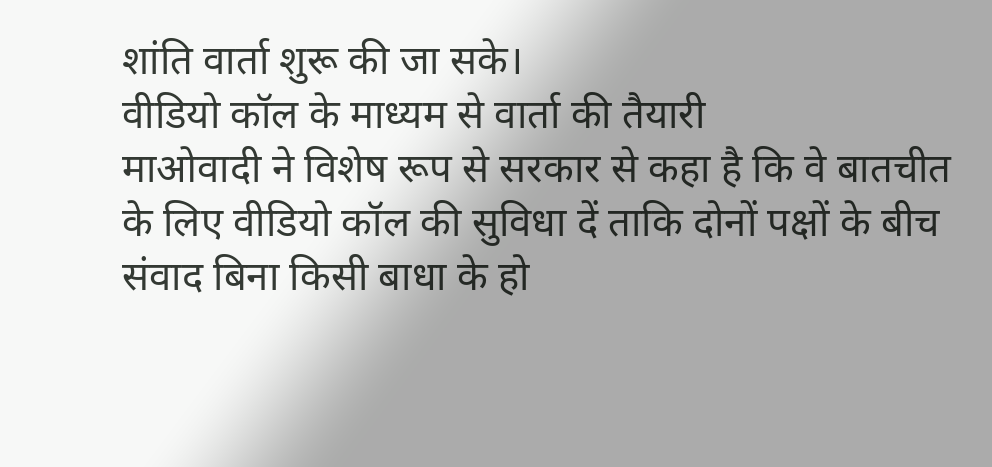शांति वार्ता शुरू की जा सके।
वीडियो कॉल के माध्यम से वार्ता की तैयारी
माओवादी ने विशेष रूप से सरकार से कहा है कि वे बातचीत के लिए वीडियो कॉल की सुविधा दें ताकि दोनों पक्षों के बीच संवाद बिना किसी बाधा के हो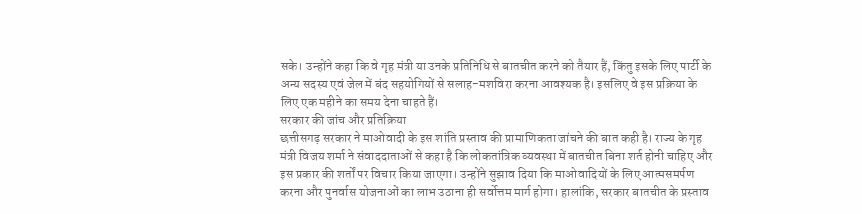सके। उन्होंने कहा कि वे गृह मंत्री या उनके प्रतिनिधि से बातचीत करने को तैयार हैं, किंतु इसके लिए पार्टी के अन्य सदस्य एवं जेल में बंद सहयोगियों से सलाह-मशविरा करना आवश्यक है। इसलिए वे इस प्रक्रिया के लिए एक महीने का समय देना चाहते हैं।
सरकार की जांच और प्रतिक्रिया
छत्तीसगढ़ सरकार ने माओवादी के इस शांति प्रस्ताव की प्रामाणिकता जांचने की बात कही है। राज्य के गृह मंत्री विजय शर्मा ने संवाददाताओं से कहा है कि लोकतांत्रिक व्यवस्था में बातचीत बिना शर्त होनी चाहिए और इस प्रकार की शर्तों पर विचार किया जाएगा। उन्होंने सुझाव दिया कि माओवादियों के लिए आत्मसमर्पण करना और पुनर्वास योजनाओं का लाभ उठाना ही सर्वोत्तम मार्ग होगा। हालांकि, सरकार बातचीत के प्रस्ताव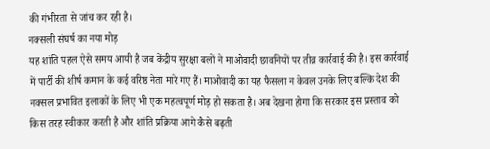की गंभीरता से जांच कर रही है।
नक्सली संघर्ष का नया मोड़
यह शांति पहल ऐसे समय आयी है जब केंद्रीय सुरक्षा बलों ने माओवादी छावनियों पर तीव्र कार्रवाई की है। इस कार्रवाई में पार्टी की शीर्ष कमान के कई वरिष्ठ नेता मारे गए हैं। माओवादी का यह फैसला न केवल उनके लिए बल्कि देश की नक्सल प्रभावित इलाकों के लिए भी एक महत्वपूर्ण मोड़ हो सकता है। अब देखना होगा कि सरकार इस प्रस्ताव को किस तरह स्वीकार करती है और शांति प्रक्रिया आगे कैसे बढ़ती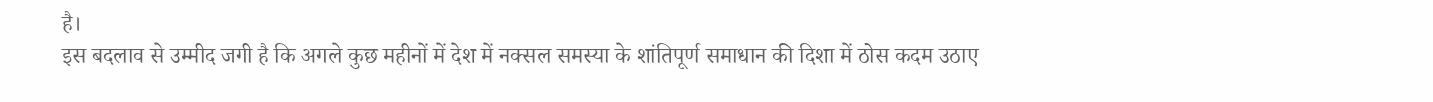है।
इस बदलाव से उम्मीद जगी है कि अगले कुछ महीनों में देश में नक्सल समस्या के शांतिपूर्ण समाधान की दिशा में ठोस कदम उठाए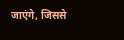जाएंगे, जिससे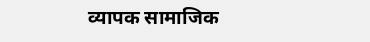व्यापक सामाजिक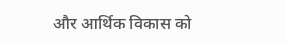और आर्थिक विकास को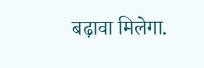बढ़ावा मिलेगा.